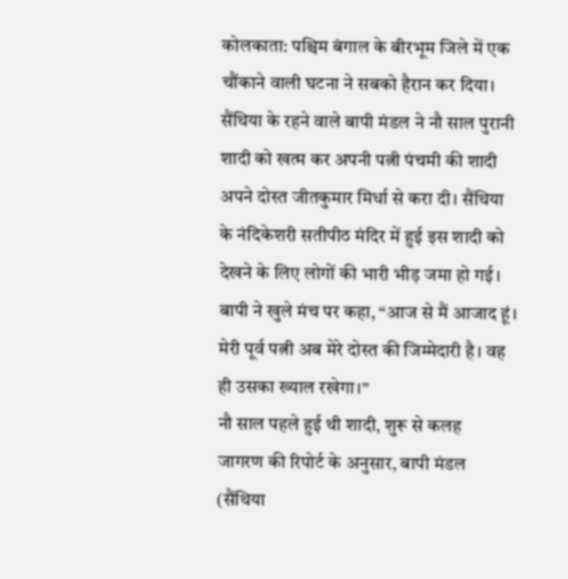कोलकाता: पश्चिम बंगाल के बीरभूम जिले में एक चौंकाने वाली घटना ने सबको हैरान कर दिया। सैंथिया के रहने वाले बापी मंडल ने नौ साल पुरानी शादी को खत्म कर अपनी पत्नी पंचमी की शादी अपने दोस्त जीतकुमार मिर्धा से करा दी। सैंथिया के नंदिकेशरी सतीपीठ मंदिर में हुई इस शादी को देखने के लिए लोगों की भारी भीड़ जमा हो गई। बापी ने खुले मंच पर कहा, “आज से मैं आजाद हूं। मेरी पूर्व पत्नी अब मेरे दोस्त की जिम्मेदारी है। वह ही उसका ख्याल रखेगा।”
नौ साल पहले हुई थी शादी, शुरू से कलह
जागरण की रिपोर्ट के अनुसार, बापी मंडल (सैंथिया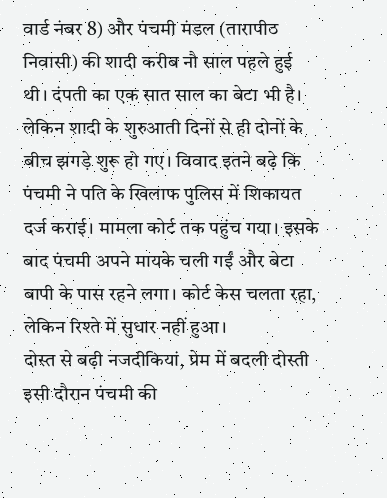वार्ड नंबर 8) और पंचमी मंडल (तारापीठ निवासी) की शादी करीब नौ साल पहले हुई थी। दंपती का एक सात साल का बेटा भी है। लेकिन शादी के शुरुआती दिनों से ही दोनों के बीच झगड़े शुरू हो गए। विवाद इतने बढ़े कि पंचमी ने पति के खिलाफ पुलिस में शिकायत दर्ज कराई। मामला कोर्ट तक पहुंच गया। इसके बाद पंचमी अपने मायके चली गईं और बेटा बापी के पास रहने लगा। कोर्ट केस चलता रहा, लेकिन रिश्ते में सुधार नहीं हुआ।
दोस्त से बढ़ी नजदीकियां, प्रेम में बदली दोस्ती
इसी दौरान पंचमी की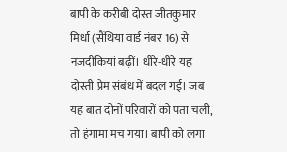बापी के करीबी दोस्त जीतकुमार मिर्धा (सैंथिया वार्ड नंबर 16) से नजदीकियां बढ़ीं। धीरे-धीरे यह दोस्ती प्रेम संबंध में बदल गई। जब यह बात दोनों परिवारों को पता चली, तो हंगामा मच गया। बापी को लगा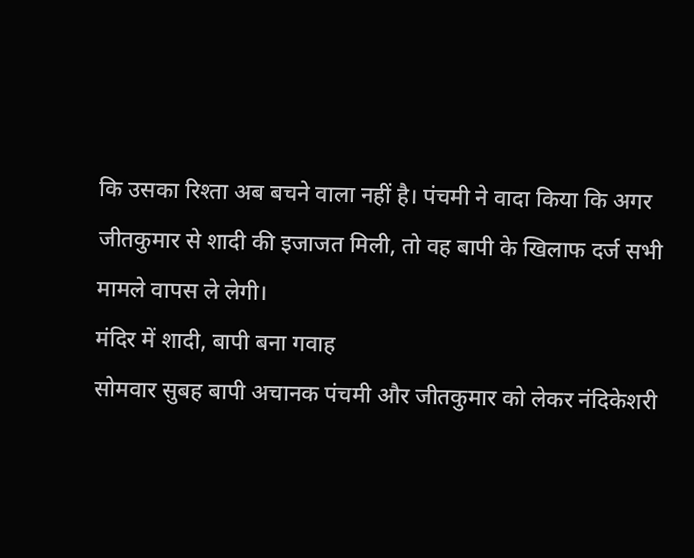कि उसका रिश्ता अब बचने वाला नहीं है। पंचमी ने वादा किया कि अगर जीतकुमार से शादी की इजाजत मिली, तो वह बापी के खिलाफ दर्ज सभी मामले वापस ले लेगी।
मंदिर में शादी, बापी बना गवाह
सोमवार सुबह बापी अचानक पंचमी और जीतकुमार को लेकर नंदिकेशरी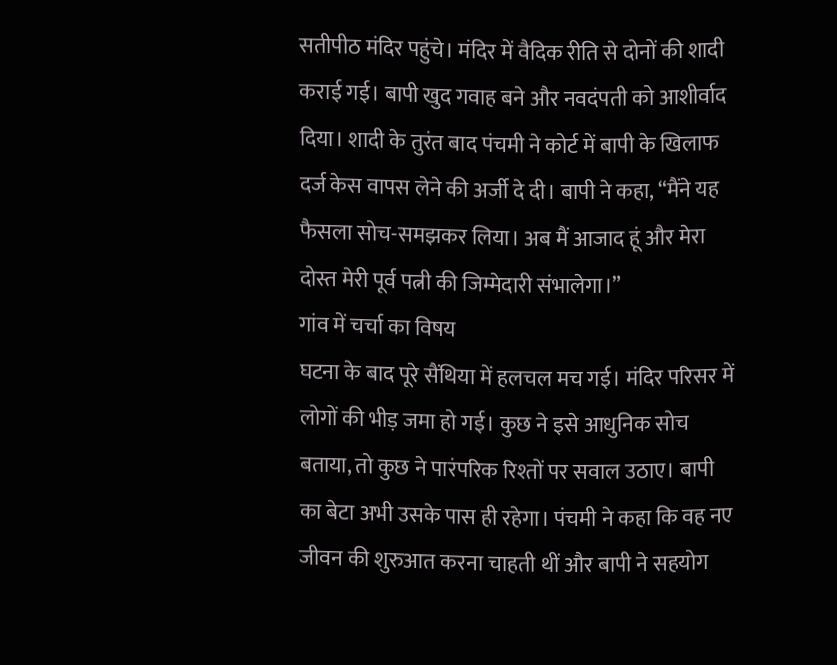सतीपीठ मंदिर पहुंचे। मंदिर में वैदिक रीति से दोनों की शादी कराई गई। बापी खुद गवाह बने और नवदंपती को आशीर्वाद दिया। शादी के तुरंत बाद पंचमी ने कोर्ट में बापी के खिलाफ दर्ज केस वापस लेने की अर्जी दे दी। बापी ने कहा, “मैंने यह फैसला सोच-समझकर लिया। अब मैं आजाद हूं और मेरा दोस्त मेरी पूर्व पत्नी की जिम्मेदारी संभालेगा।”
गांव में चर्चा का विषय
घटना के बाद पूरे सैंथिया में हलचल मच गई। मंदिर परिसर में लोगों की भीड़ जमा हो गई। कुछ ने इसे आधुनिक सोच बताया, तो कुछ ने पारंपरिक रिश्तों पर सवाल उठाए। बापी का बेटा अभी उसके पास ही रहेगा। पंचमी ने कहा कि वह नए जीवन की शुरुआत करना चाहती थीं और बापी ने सहयोग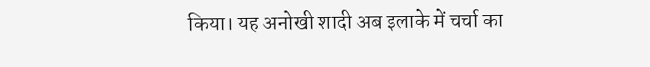किया। यह अनोखी शादी अब इलाके में चर्चा का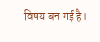विषय बन गई है।